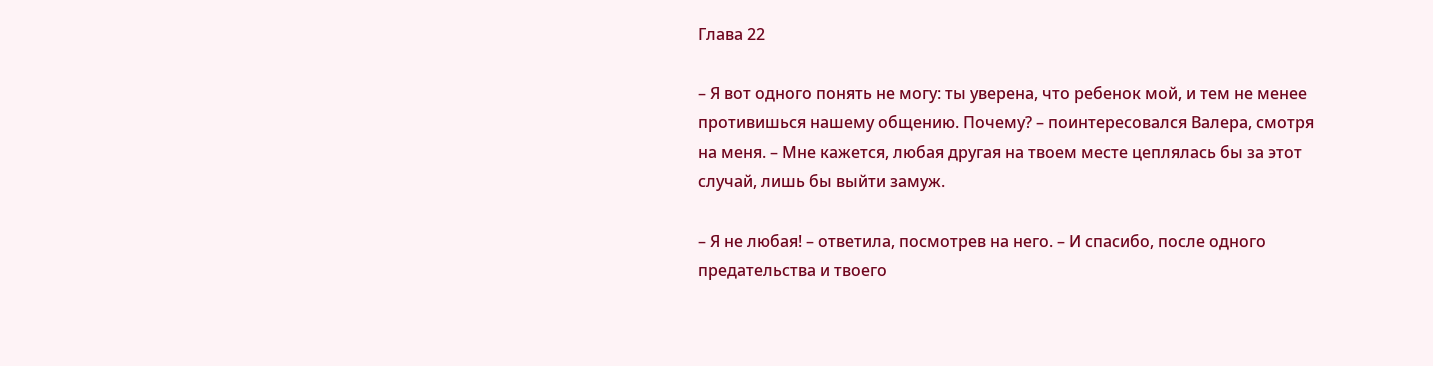Глава 22

– Я вот одного понять не могу: ты уверена, что ребенок мой, и тем не менее противишься нашему общению. Почему? – поинтересовался Валера, смотря на меня. – Мне кажется, любая другая на твоем месте цеплялась бы за этот случай, лишь бы выйти замуж.

– Я не любая! – ответила, посмотрев на него. – И спасибо, после одного предательства и твоего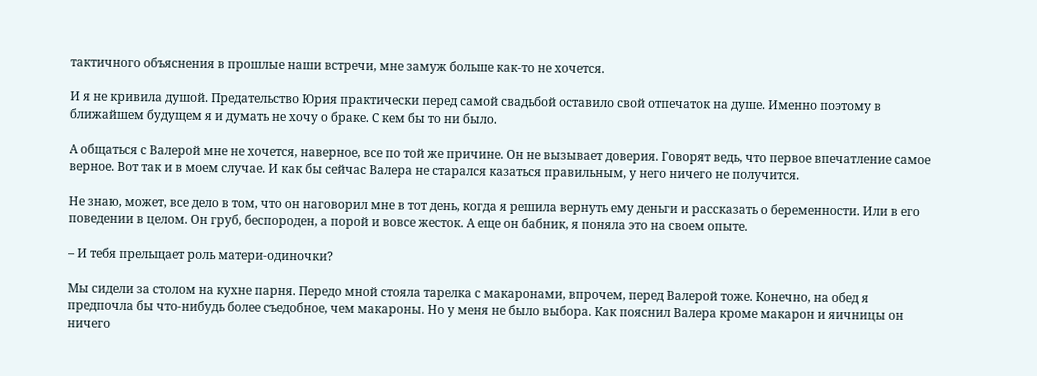тактичного объяснения в прошлые наши встречи, мне замуж больше как-то не хочется.

И я не кривила душой. Предательство Юрия практически перед самой свадьбой оставило свой отпечаток на душе. Именно поэтому в ближайшем будущем я и думать не хочу о браке. С кем бы то ни было.

А общаться с Валерой мне не хочется, наверное, все по той же причине. Он не вызывает доверия. Говорят ведь, что первое впечатление самое верное. Вот так и в моем случае. И как бы сейчас Валера не старался казаться правильным, у него ничего не получится.

Не знаю, может, все дело в том, что он наговорил мне в тот день, когда я решила вернуть ему деньги и рассказать о беременности. Или в его поведении в целом. Он груб, беспороден, а порой и вовсе жесток. А еще он бабник, я поняла это на своем опыте.

– И тебя прельщает роль матери-одиночки?

Мы сидели за столом на кухне парня. Передо мной стояла тарелка с макаронами, впрочем, перед Валерой тоже. Конечно, на обед я предпочла бы что-нибудь более съедобное, чем макароны. Но у меня не было выбора. Как пояснил Валера кроме макарон и яичницы он ничего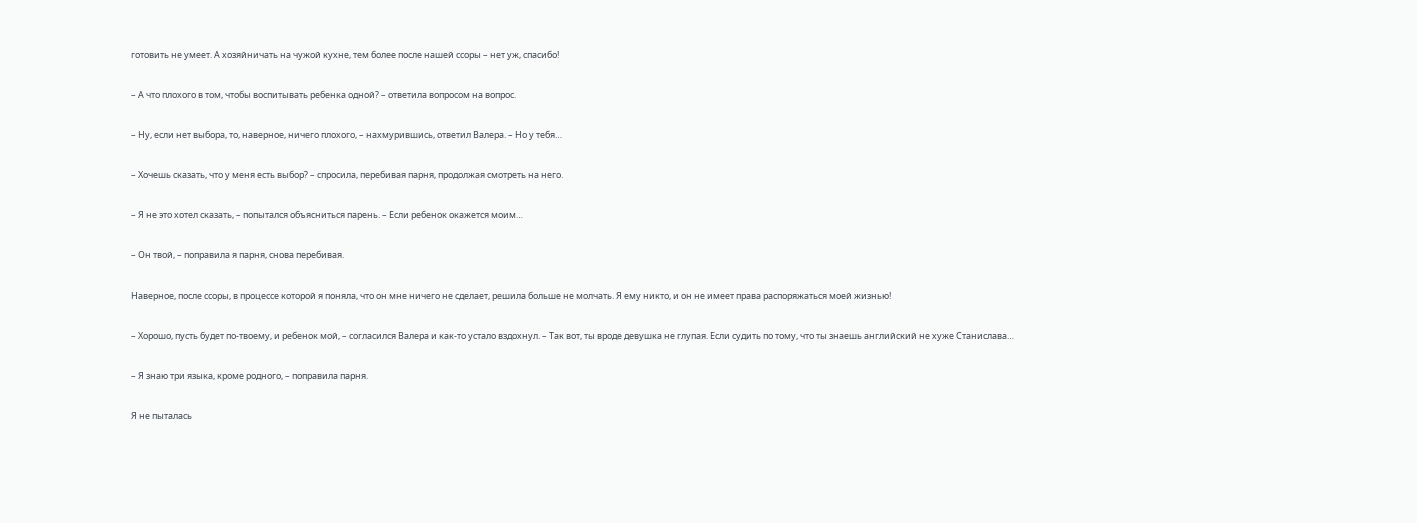готовить не умеет. А хозяйничать на чужой кухне, тем более после нашей ссоры – нет уж, спасибо!

– А что плохого в том, чтобы воспитывать ребенка одной? – ответила вопросом на вопрос.

– Ну, если нет выбора, то, наверное, ничего плохого, – нахмурившись, ответил Валера. – Но у тебя…

– Хочешь сказать, что у меня есть выбор? – спросила, перебивая парня, продолжая смотреть на него.

– Я не это хотел сказать, – попытался объясниться парень. – Если ребенок окажется моим…

– Он твой, – поправила я парня, снова перебивая.

Наверное, после ссоры, в процессе которой я поняла, что он мне ничего не сделает, решила больше не молчать. Я ему никто, и он не имеет права распоряжаться моей жизнью!

– Хорошо, пусть будет по-твоему, и ребенок мой, – согласился Валера и как-то устало вздохнул. – Так вот, ты вроде девушка не глупая. Если судить по тому, что ты знаешь английский не хуже Станислава…

– Я знаю три языка, кроме родного, – поправила парня.

Я не пыталась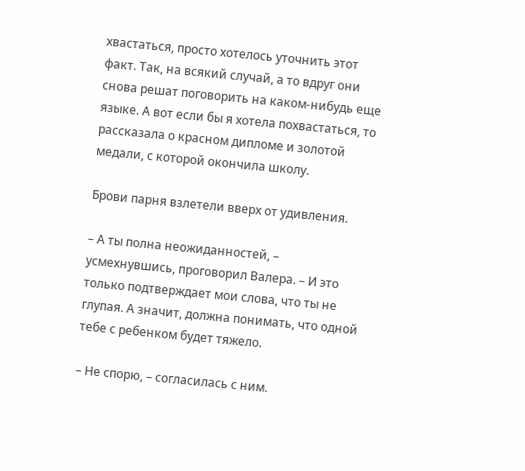хвастаться, просто хотелось уточнить этот факт. Так, на всякий случай, а то вдруг они снова решат поговорить на каком-нибудь еще языке. А вот если бы я хотела похвастаться, то рассказала о красном дипломе и золотой медали, с которой окончила школу.

Брови парня взлетели вверх от удивления.

– А ты полна неожиданностей, – усмехнувшись, проговорил Валера. – И это только подтверждает мои слова, что ты не глупая. А значит, должна понимать, что одной тебе с ребенком будет тяжело.

– Не спорю, – согласилась с ним.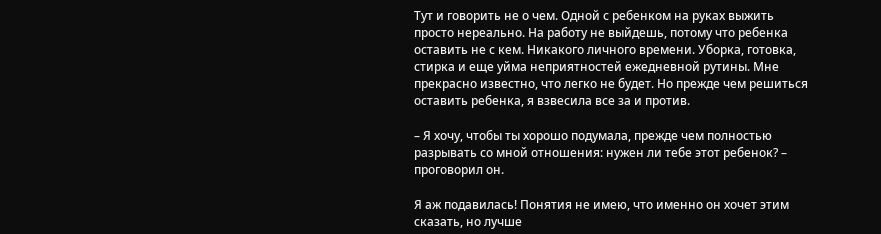Тут и говорить не о чем. Одной с ребенком на руках выжить просто нереально. На работу не выйдешь, потому что ребенка оставить не с кем. Никакого личного времени. Уборка, готовка, стирка и еще уйма неприятностей ежедневной рутины. Мне прекрасно известно, что легко не будет. Но прежде чем решиться оставить ребенка, я взвесила все за и против.

– Я хочу, чтобы ты хорошо подумала, прежде чем полностью разрывать со мной отношения: нужен ли тебе этот ребенок? – проговорил он.

Я аж подавилась! Понятия не имею, что именно он хочет этим сказать, но лучше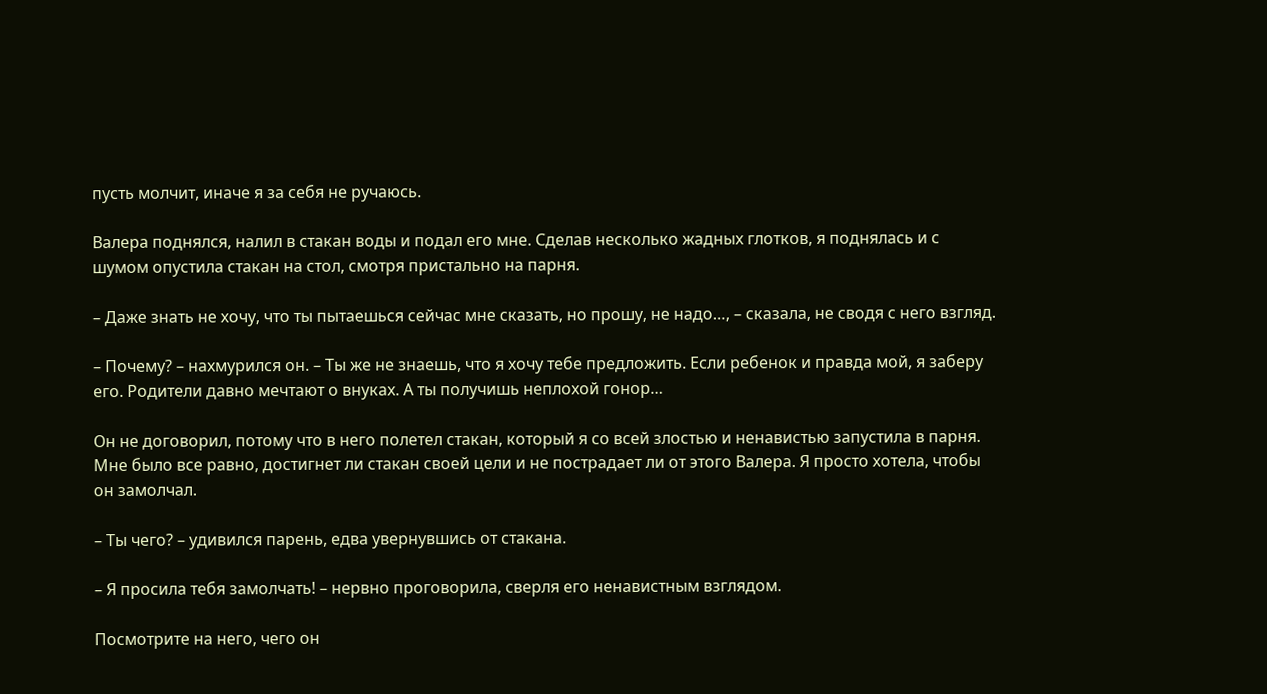пусть молчит, иначе я за себя не ручаюсь.

Валера поднялся, налил в стакан воды и подал его мне. Сделав несколько жадных глотков, я поднялась и с шумом опустила стакан на стол, смотря пристально на парня.

– Даже знать не хочу, что ты пытаешься сейчас мне сказать, но прошу, не надо…, – сказала, не сводя с него взгляд.

– Почему? – нахмурился он. – Ты же не знаешь, что я хочу тебе предложить. Если ребенок и правда мой, я заберу его. Родители давно мечтают о внуках. А ты получишь неплохой гонор…

Он не договорил, потому что в него полетел стакан, который я со всей злостью и ненавистью запустила в парня. Мне было все равно, достигнет ли стакан своей цели и не пострадает ли от этого Валера. Я просто хотела, чтобы он замолчал.

– Ты чего? – удивился парень, едва увернувшись от стакана.

– Я просила тебя замолчать! – нервно проговорила, сверля его ненавистным взглядом.

Посмотрите на него, чего он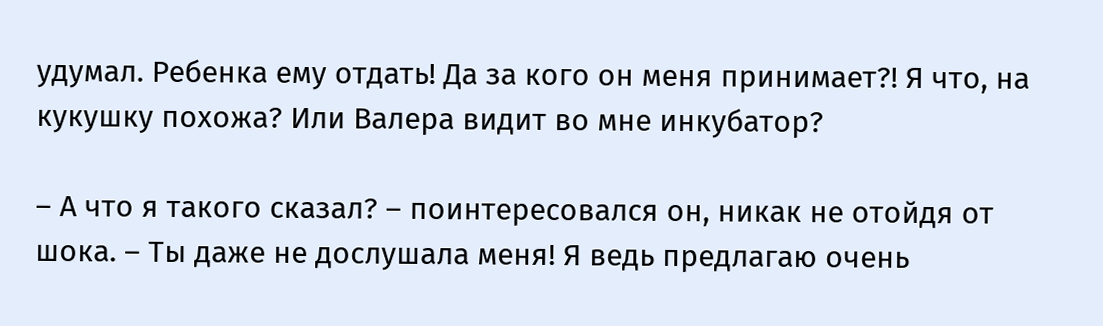удумал. Ребенка ему отдать! Да за кого он меня принимает?! Я что, на кукушку похожа? Или Валера видит во мне инкубатор?

– А что я такого сказал? – поинтересовался он, никак не отойдя от шока. – Ты даже не дослушала меня! Я ведь предлагаю очень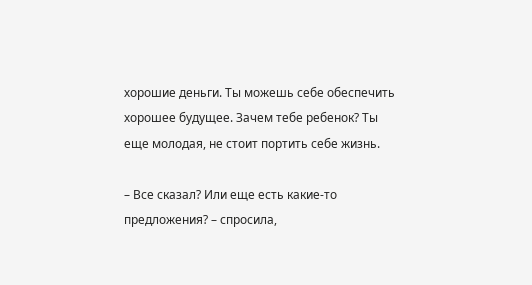хорошие деньги. Ты можешь себе обеспечить хорошее будущее. Зачем тебе ребенок? Ты еще молодая, не стоит портить себе жизнь.

– Все сказал? Или еще есть какие-то предложения? – спросила,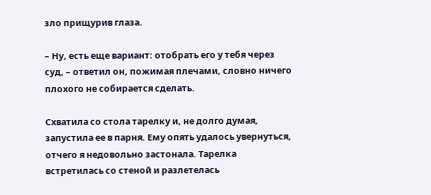зло прищурив глаза.

– Ну, есть еще вариант: отобрать его у тебя через суд, – ответил он, пожимая плечами, словно ничего плохого не собирается сделать.

Схватила со стола тарелку и, не долго думая, запустила ее в парня. Ему опять удалось увернуться, отчего я недовольно застонала. Тарелка встретилась со стеной и разлетелась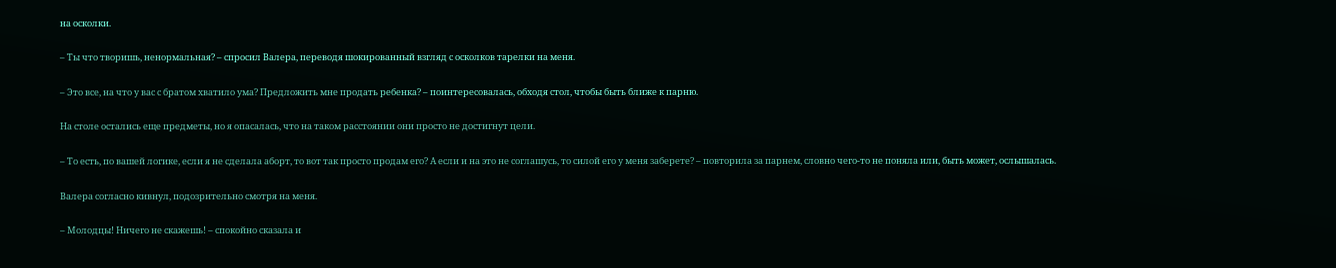на осколки.

– Ты что творишь, ненормальная? – спросил Валера, переводя шокированный взгляд с осколков тарелки на меня.

– Это все, на что у вас с братом хватило ума? Предложить мне продать ребенка? – поинтересовалась, обходя стол, чтобы быть ближе к парню.

На столе остались еще предметы, но я опасалась, что на таком расстоянии они просто не достигнут цели.

– То есть, по вашей логике, если я не сделала аборт, то вот так просто продам его? А если и на это не соглашусь, то силой его у меня заберете? – повторила за парнем, словно чего-то не поняла или, быть может, ослышалась.

Валера согласно кивнул, подозрительно смотря на меня.

– Молодцы! Ничего не скажешь! – спокойно сказала и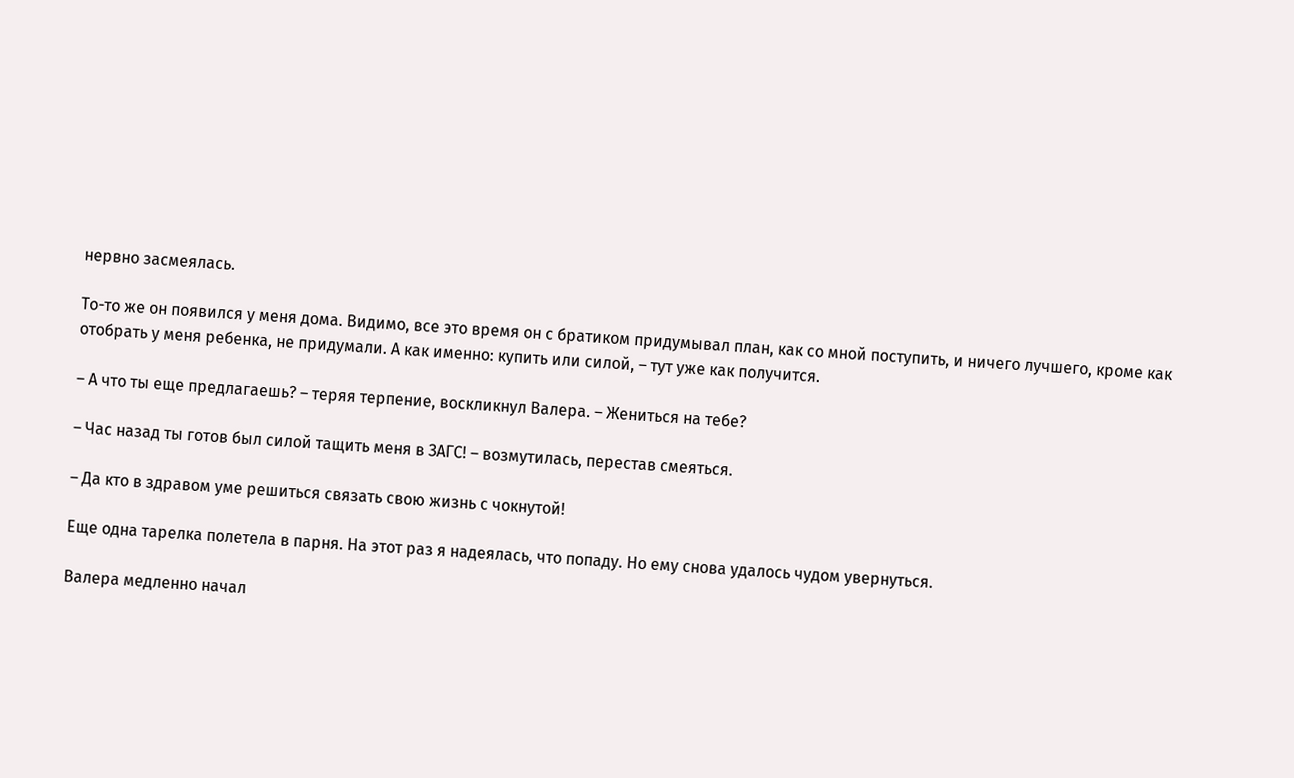нервно засмеялась.

То-то же он появился у меня дома. Видимо, все это время он с братиком придумывал план, как со мной поступить, и ничего лучшего, кроме как отобрать у меня ребенка, не придумали. А как именно: купить или силой, – тут уже как получится.

– А что ты еще предлагаешь? – теряя терпение, воскликнул Валера. – Жениться на тебе?

– Час назад ты готов был силой тащить меня в ЗАГС! – возмутилась, перестав смеяться.

– Да кто в здравом уме решиться связать свою жизнь с чокнутой!

Еще одна тарелка полетела в парня. На этот раз я надеялась, что попаду. Но ему снова удалось чудом увернуться.

Валера медленно начал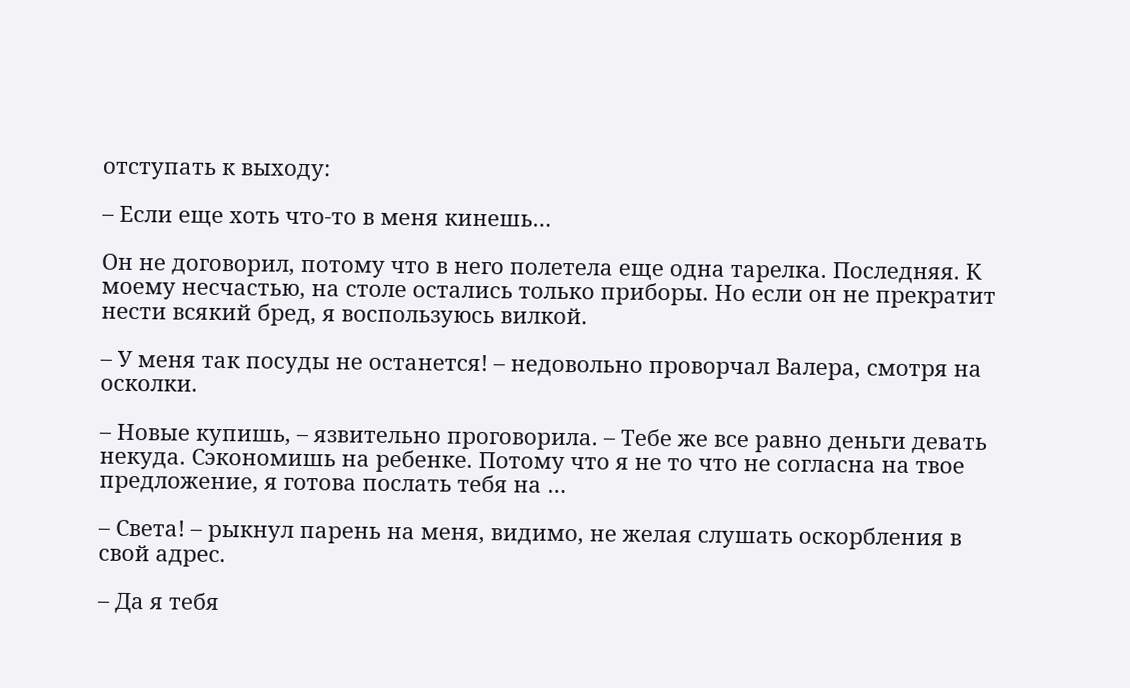отступать к выходу:

– Если еще хоть что-то в меня кинешь…

Он не договорил, потому что в него полетела еще одна тарелка. Последняя. К моему несчастью, на столе остались только приборы. Но если он не прекратит нести всякий бред, я воспользуюсь вилкой.

– У меня так посуды не останется! – недовольно проворчал Валера, смотря на осколки.

– Новые купишь, – язвительно проговорила. – Тебе же все равно деньги девать некуда. Сэкономишь на ребенке. Потому что я не то что не согласна на твое предложение, я готова послать тебя на …

– Света! – рыкнул парень на меня, видимо, не желая слушать оскорбления в свой адрес.

– Да я тебя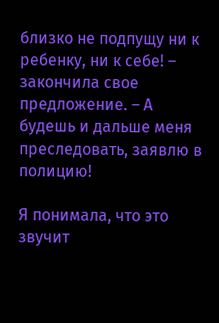близко не подпущу ни к ребенку, ни к себе! – закончила свое предложение. – А будешь и дальше меня преследовать, заявлю в полицию!

Я понимала, что это звучит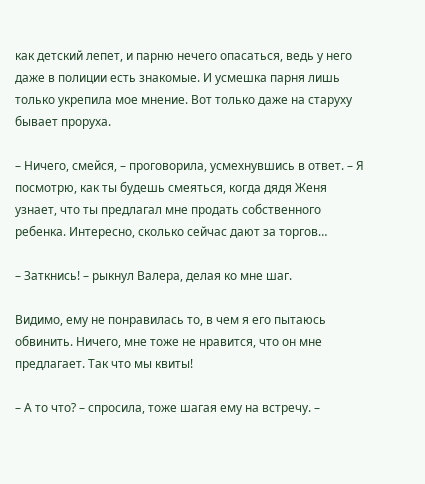как детский лепет, и парню нечего опасаться, ведь у него даже в полиции есть знакомые. И усмешка парня лишь только укрепила мое мнение. Вот только даже на старуху бывает проруха.

– Ничего, смейся, – проговорила, усмехнувшись в ответ. – Я посмотрю, как ты будешь смеяться, когда дядя Женя узнает, что ты предлагал мне продать собственного ребенка. Интересно, сколько сейчас дают за торгов…

– Заткнись! – рыкнул Валера, делая ко мне шаг.

Видимо, ему не понравилась то, в чем я его пытаюсь обвинить. Ничего, мне тоже не нравится, что он мне предлагает. Так что мы квиты!

– А то что? – спросила, тоже шагая ему на встречу. –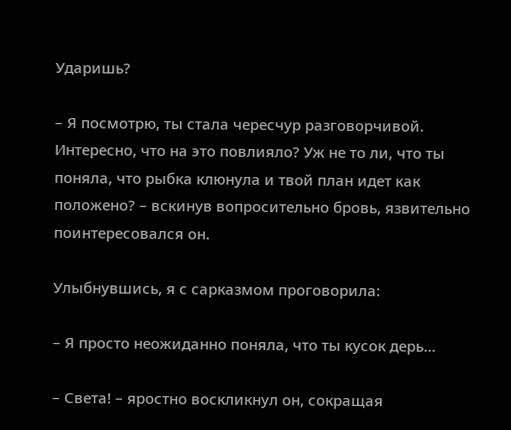Ударишь?

– Я посмотрю, ты стала чересчур разговорчивой. Интересно, что на это повлияло? Уж не то ли, что ты поняла, что рыбка клюнула и твой план идет как положено? – вскинув вопросительно бровь, язвительно поинтересовался он.

Улыбнувшись, я с сарказмом проговорила:

– Я просто неожиданно поняла, что ты кусок дерь…

– Света! – яростно воскликнул он, сокращая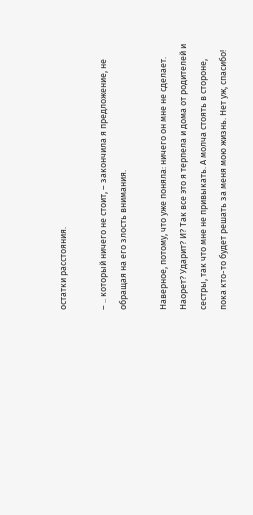остатки расстояния.

– .. который ничего не стоит, – закончила я предложение, не обращая на его злость внимания.

Наверное, потому, что уже поняла: ничего он мне не сделает. Наорет? Ударит? И? Так все это я терпела и дома от родителей и сестры, так что мне не привыкать. А молча стоять в стороне, пока кто-то будет решать за меня мою жизнь. Нет уж, спасибо!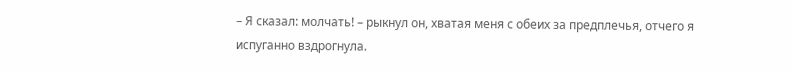– Я сказал: молчать! – рыкнул он, хватая меня с обеих за предплечья, отчего я испуганно вздрогнула.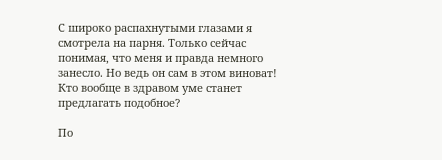С широко распахнутыми глазами я смотрела на парня. Только сейчас понимая, что меня и правда немного занесло. Но ведь он сам в этом виноват! Кто вообще в здравом уме станет предлагать подобное?

По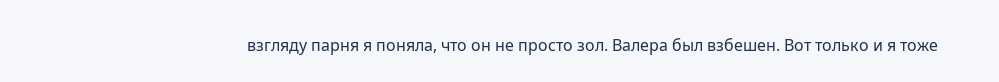взгляду парня я поняла, что он не просто зол. Валера был взбешен. Вот только и я тоже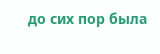до сих пор была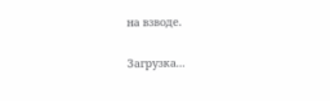на взводе.

Загрузка...